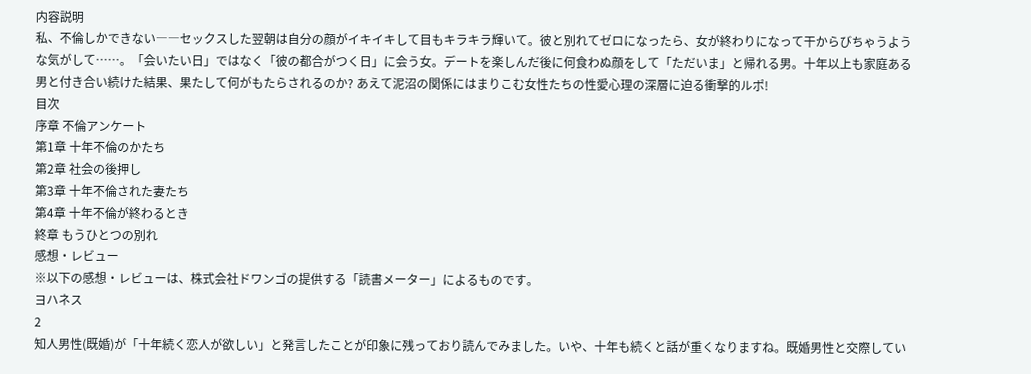内容説明
私、不倫しかできない――セックスした翌朝は自分の顔がイキイキして目もキラキラ輝いて。彼と別れてゼロになったら、女が終わりになって干からびちゃうような気がして……。「会いたい日」ではなく「彼の都合がつく日」に会う女。デートを楽しんだ後に何食わぬ顔をして「ただいま」と帰れる男。十年以上も家庭ある男と付き合い続けた結果、果たして何がもたらされるのか? あえて泥沼の関係にはまりこむ女性たちの性愛心理の深層に迫る衝撃的ルポ!
目次
序章 不倫アンケート
第1章 十年不倫のかたち
第2章 社会の後押し
第3章 十年不倫された妻たち
第4章 十年不倫が終わるとき
終章 もうひとつの別れ
感想・レビュー
※以下の感想・レビューは、株式会社ドワンゴの提供する「読書メーター」によるものです。
ヨハネス
2
知人男性(既婚)が「十年続く恋人が欲しい」と発言したことが印象に残っており読んでみました。いや、十年も続くと話が重くなりますね。既婚男性と交際してい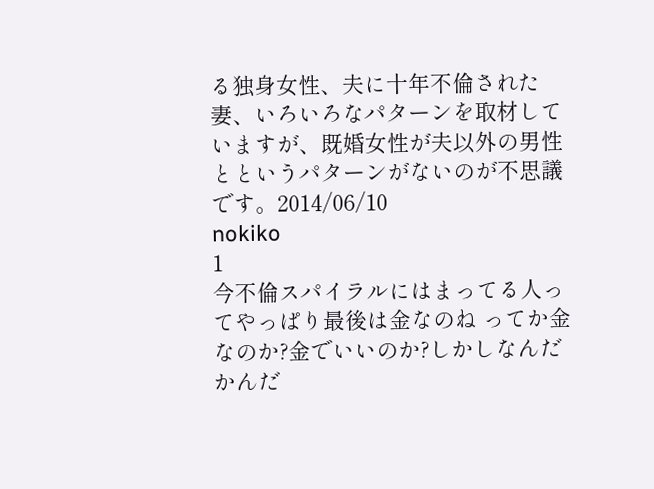る独身女性、夫に十年不倫された妻、いろいろなパターンを取材していますが、既婚女性が夫以外の男性とというパターンがないのが不思議です。2014/06/10
nokiko
1
今不倫スパイラルにはまってる人ってやっぱり最後は金なのね ってか金なのか?金でいいのか?しかしなんだかんだ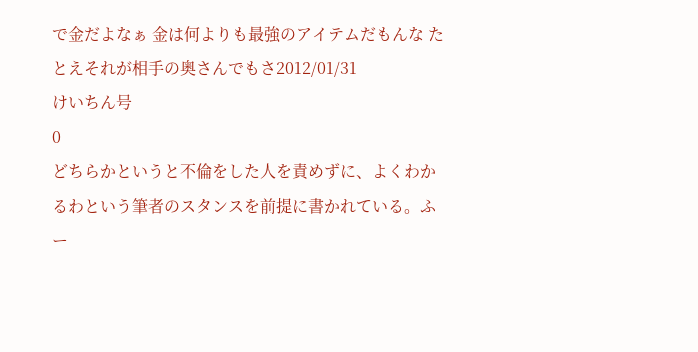で金だよなぁ 金は何よりも最強のアイテムだもんな たとえそれが相手の奥さんでもさ2012/01/31
けいちん号
0
どちらかというと不倫をした人を責めずに、よくわかるわという筆者のスタンスを前提に書かれている。ふー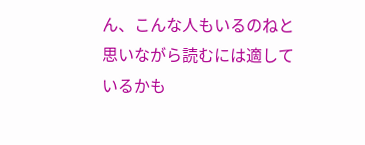ん、こんな人もいるのねと思いながら読むには適しているかも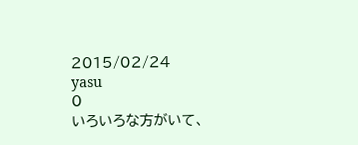2015/02/24
yasu
0
いろいろな方がいて、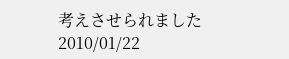考えさせられました2010/01/22